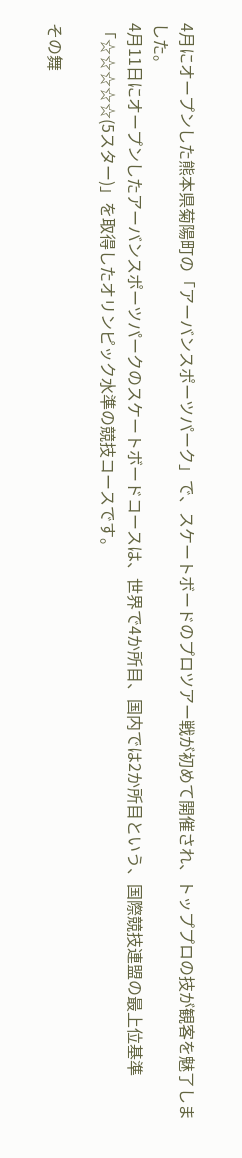4月にオープンした熊本県菊陽町の「アーバンスポーツパーク」で、スケートボードのプロツアー戦が初めて開催され、トッププロの技が観客を魅了しました。
4月11日にオープンしたアーバンスポーツパークのスケートボードコースは、世界で4か所目、国内では2か所目という、国際競技連盟の最上位基準「☆☆☆☆☆(5スター)」を取得したオリンピック水準の競技コースです。

その舞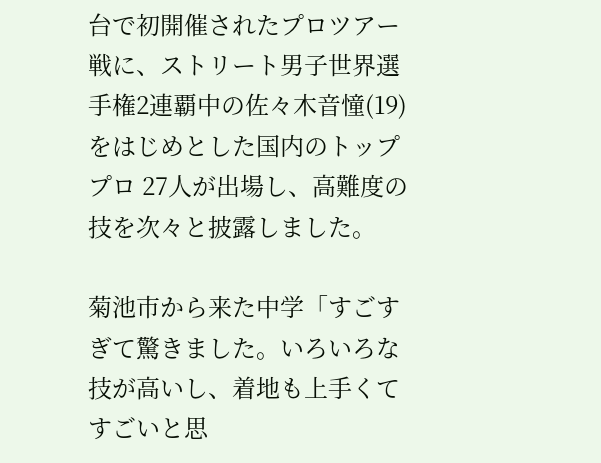台で初開催されたプロツアー戦に、ストリート男子世界選手権2連覇中の佐々木音憧(19)をはじめとした国内のトッププロ 27人が出場し、高難度の技を次々と披露しました。

菊池市から来た中学「すごすぎて驚きました。いろいろな技が高いし、着地も上手くてすごいと思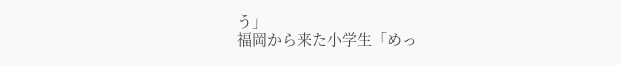う」
福岡から来た小学生「めっ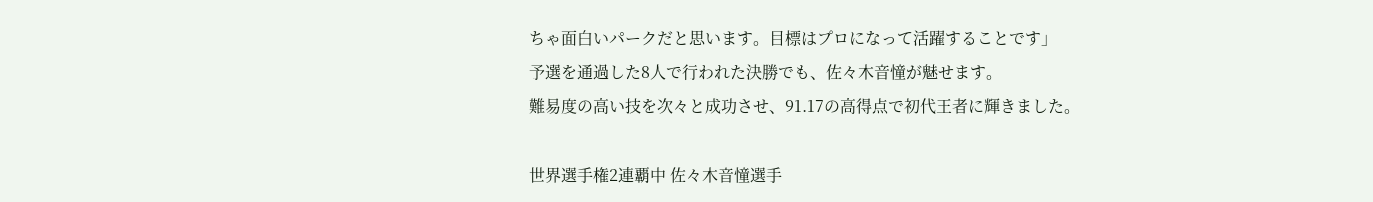ちゃ面白いパークだと思います。目標はプロになって活躍することです」
予選を通過した8人で行われた決勝でも、佐々木音憧が魅せます。
難易度の高い技を次々と成功させ、91.17の高得点で初代王者に輝きました。

世界選手権2連覇中 佐々木音憧選手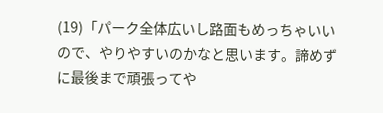(19)「パーク全体広いし路面もめっちゃいいので、やりやすいのかなと思います。諦めずに最後まで頑張ってや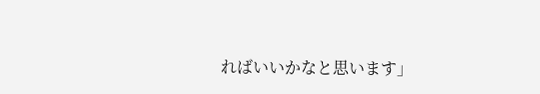ればいいかなと思います」